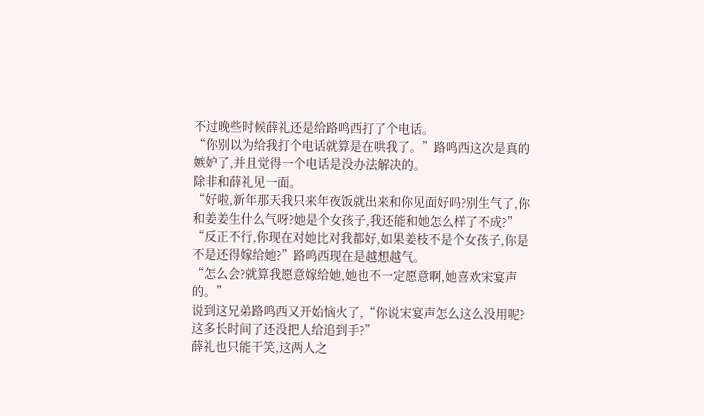不过晚些时候薛礼还是给路鸣西打了个电话。
“你别以为给我打个电话就算是在哄我了。”路鸣西这次是真的嫉妒了,并且觉得一个电话是没办法解决的。
除非和薛礼见一面。
“好啦,新年那天我只来年夜饭就出来和你见面好吗?别生气了,你和姜姜生什么气呀?她是个女孩子,我还能和她怎么样了不成?”
“反正不行,你现在对她比对我都好,如果姜枝不是个女孩子,你是不是还得嫁给她?”路鸣西现在是越想越气。
“怎么会?就算我愿意嫁给她,她也不一定愿意啊,她喜欢宋宴声的。”
说到这兄弟路鸣西又开始恼火了,“你说宋宴声怎么这么没用呢?这多长时间了还没把人给追到手?”
薛礼也只能干笑,这两人之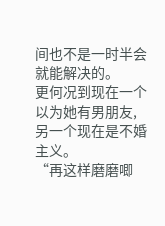间也不是一时半会就能解决的。
更何况到现在一个以为她有男朋友,另一个现在是不婚主义。
“再这样磨磨唧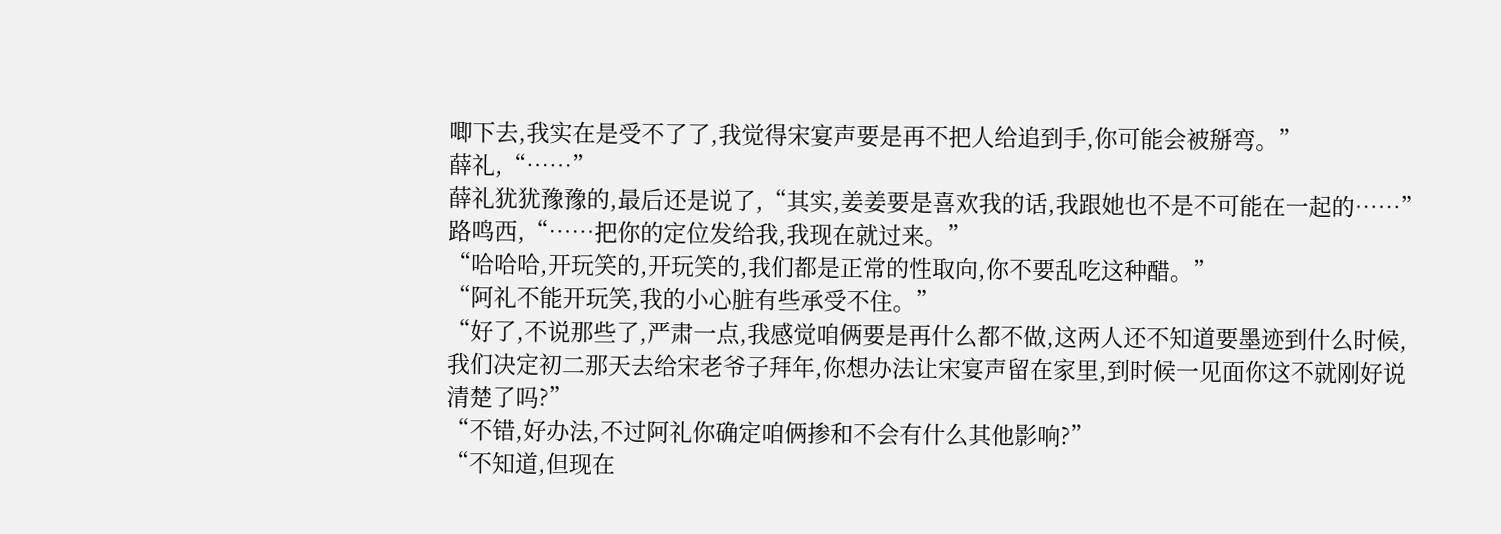唧下去,我实在是受不了了,我觉得宋宴声要是再不把人给追到手,你可能会被掰弯。”
薛礼,“……”
薛礼犹犹豫豫的,最后还是说了,“其实,姜姜要是喜欢我的话,我跟她也不是不可能在一起的……”
路鸣西,“……把你的定位发给我,我现在就过来。”
“哈哈哈,开玩笑的,开玩笑的,我们都是正常的性取向,你不要乱吃这种醋。”
“阿礼不能开玩笑,我的小心脏有些承受不住。”
“好了,不说那些了,严肃一点,我感觉咱俩要是再什么都不做,这两人还不知道要墨迹到什么时候,我们决定初二那天去给宋老爷子拜年,你想办法让宋宴声留在家里,到时候一见面你这不就刚好说清楚了吗?”
“不错,好办法,不过阿礼你确定咱俩掺和不会有什么其他影响?”
“不知道,但现在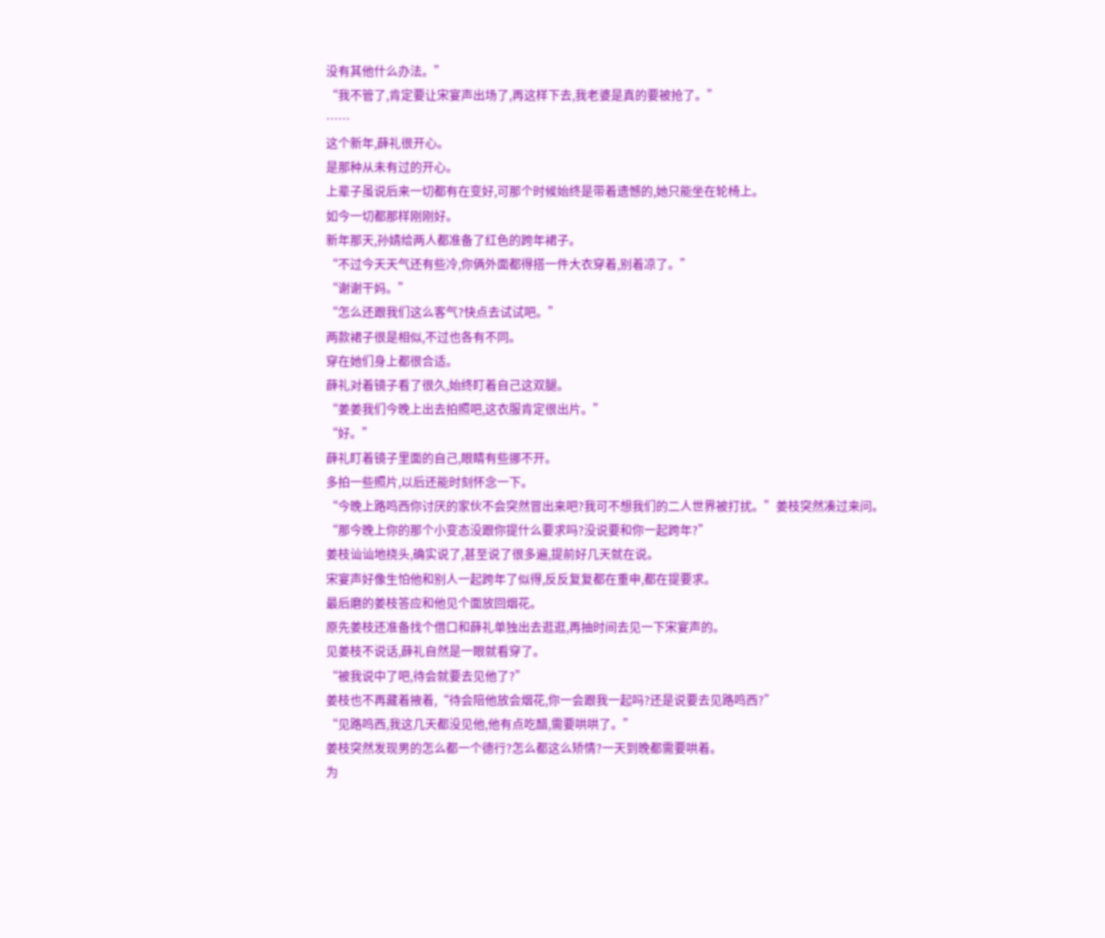没有其他什么办法。”
“我不管了,肯定要让宋宴声出场了,再这样下去,我老婆是真的要被抢了。”
……
这个新年,薛礼很开心。
是那种从未有过的开心。
上辈子虽说后来一切都有在变好,可那个时候始终是带着遗憾的,她只能坐在轮椅上。
如今一切都那样刚刚好。
新年那天,孙婧给两人都准备了红色的跨年裙子。
“不过今天天气还有些冷,你俩外面都得搭一件大衣穿着,别着凉了。”
“谢谢干妈。”
“怎么还跟我们这么客气?快点去试试吧。”
两款裙子很是相似,不过也各有不同。
穿在她们身上都很合适。
薛礼对着镜子看了很久,始终盯着自己这双腿。
“姜姜我们今晚上出去拍照吧,这衣服肯定很出片。”
“好。”
薛礼盯着镜子里面的自己,眼睛有些挪不开。
多拍一些照片,以后还能时刻怀念一下。
“今晚上路鸣西你讨厌的家伙不会突然冒出来吧?我可不想我们的二人世界被打扰。”姜枝突然凑过来问。
“那今晚上你的那个小变态没跟你提什么要求吗?没说要和你一起跨年?”
姜枝讪讪地挠头,确实说了,甚至说了很多遍,提前好几天就在说。
宋宴声好像生怕他和别人一起跨年了似得,反反复复都在重申,都在提要求。
最后磨的姜枝答应和他见个面放回烟花。
原先姜枝还准备找个借口和薛礼单独出去逛逛,再抽时间去见一下宋宴声的。
见姜枝不说话,薛礼自然是一眼就看穿了。
“被我说中了吧,待会就要去见他了?”
姜枝也不再藏着掖着,“待会陪他放会烟花,你一会跟我一起吗?还是说要去见路鸣西?”
“见路鸣西,我这几天都没见他,他有点吃醋,需要哄哄了。”
姜枝突然发现男的怎么都一个德行?怎么都这么矫情?一天到晚都需要哄着。
为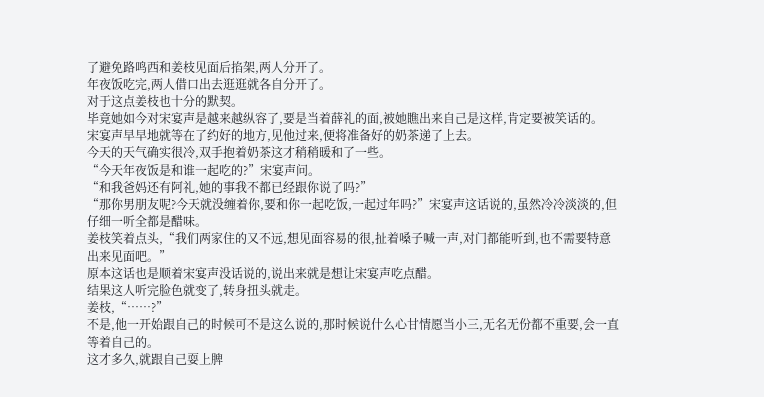了避免路鸣西和姜枝见面后掐架,两人分开了。
年夜饭吃完,两人借口出去逛逛就各自分开了。
对于这点姜枝也十分的默契。
毕竟她如今对宋宴声是越来越纵容了,要是当着薛礼的面,被她瞧出来自己是这样,肯定要被笑话的。
宋宴声早早地就等在了约好的地方,见他过来,便将准备好的奶茶递了上去。
今天的天气确实很冷,双手抱着奶茶这才稍稍暖和了一些。
“今天年夜饭是和谁一起吃的?”宋宴声问。
“和我爸妈还有阿礼,她的事我不都已经跟你说了吗?”
“那你男朋友呢?今天就没缠着你,要和你一起吃饭,一起过年吗?”宋宴声这话说的,虽然冷冷淡淡的,但仔细一听全都是醋味。
姜枝笑着点头,“我们两家住的又不远,想见面容易的很,扯着嗓子喊一声,对门都能听到,也不需要特意出来见面吧。”
原本这话也是顺着宋宴声没话说的,说出来就是想让宋宴声吃点醋。
结果这人听完脸色就变了,转身扭头就走。
姜枝,“……?”
不是,他一开始跟自己的时候可不是这么说的,那时候说什么心甘情愿当小三,无名无份都不重要,会一直等着自己的。
这才多久,就跟自己耍上脾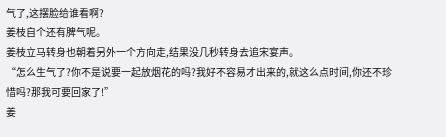气了,这摆脸给谁看啊?
姜枝自个还有脾气呢。
姜枝立马转身也朝着另外一个方向走,结果没几秒转身去追宋宴声。
“怎么生气了?你不是说要一起放烟花的吗?我好不容易才出来的,就这么点时间,你还不珍惜吗?那我可要回家了!”
姜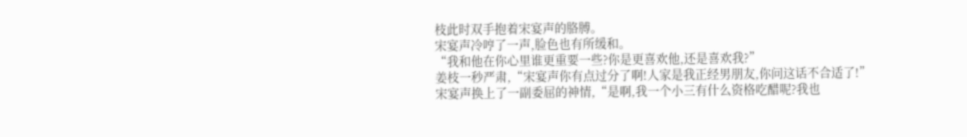枝此时双手抱着宋宴声的胳膊。
宋宴声冷哼了一声,脸色也有所缓和。
“我和他在你心里谁更重要一些?你是更喜欢他,还是喜欢我?”
姜枝一秒严肃,“宋宴声你有点过分了啊!人家是我正经男朋友,你问这话不合适了!”
宋宴声换上了一副委屈的神情,“是啊,我一个小三有什么资格吃醋呢?我也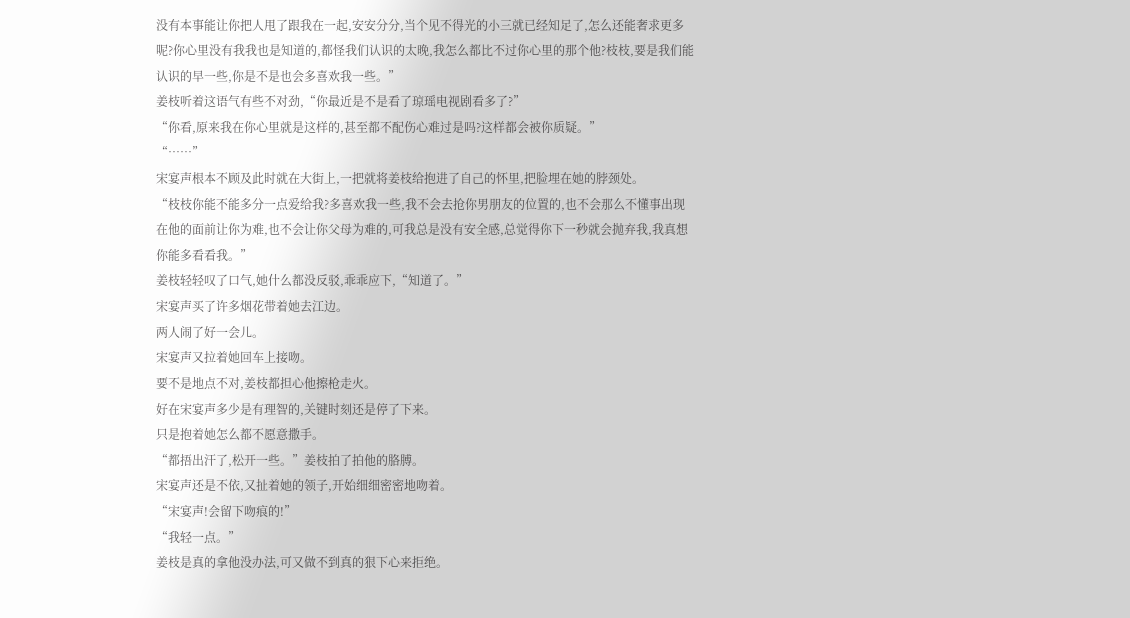没有本事能让你把人甩了跟我在一起,安安分分,当个见不得光的小三就已经知足了,怎么还能奢求更多呢?你心里没有我我也是知道的,都怪我们认识的太晚,我怎么都比不过你心里的那个他?枝枝,要是我们能认识的早一些,你是不是也会多喜欢我一些。”
姜枝听着这语气有些不对劲,“你最近是不是看了琼瑶电视剧看多了?”
“你看,原来我在你心里就是这样的,甚至都不配伤心难过是吗?这样都会被你质疑。”
“……”
宋宴声根本不顾及此时就在大街上,一把就将姜枝给抱进了自己的怀里,把脸埋在她的脖颈处。
“枝枝你能不能多分一点爱给我?多喜欢我一些,我不会去抢你男朋友的位置的,也不会那么不懂事出现在他的面前让你为难,也不会让你父母为难的,可我总是没有安全感,总觉得你下一秒就会抛弃我,我真想你能多看看我。”
姜枝轻轻叹了口气,她什么都没反驳,乖乖应下,“知道了。”
宋宴声买了许多烟花带着她去江边。
两人闹了好一会儿。
宋宴声又拉着她回车上接吻。
要不是地点不对,姜枝都担心他擦枪走火。
好在宋宴声多少是有理智的,关键时刻还是停了下来。
只是抱着她怎么都不愿意撒手。
“都捂出汗了,松开一些。”姜枝拍了拍他的胳膊。
宋宴声还是不依,又扯着她的领子,开始细细密密地吻着。
“宋宴声!会留下吻痕的!”
“我轻一点。”
姜枝是真的拿他没办法,可又做不到真的狠下心来拒绝。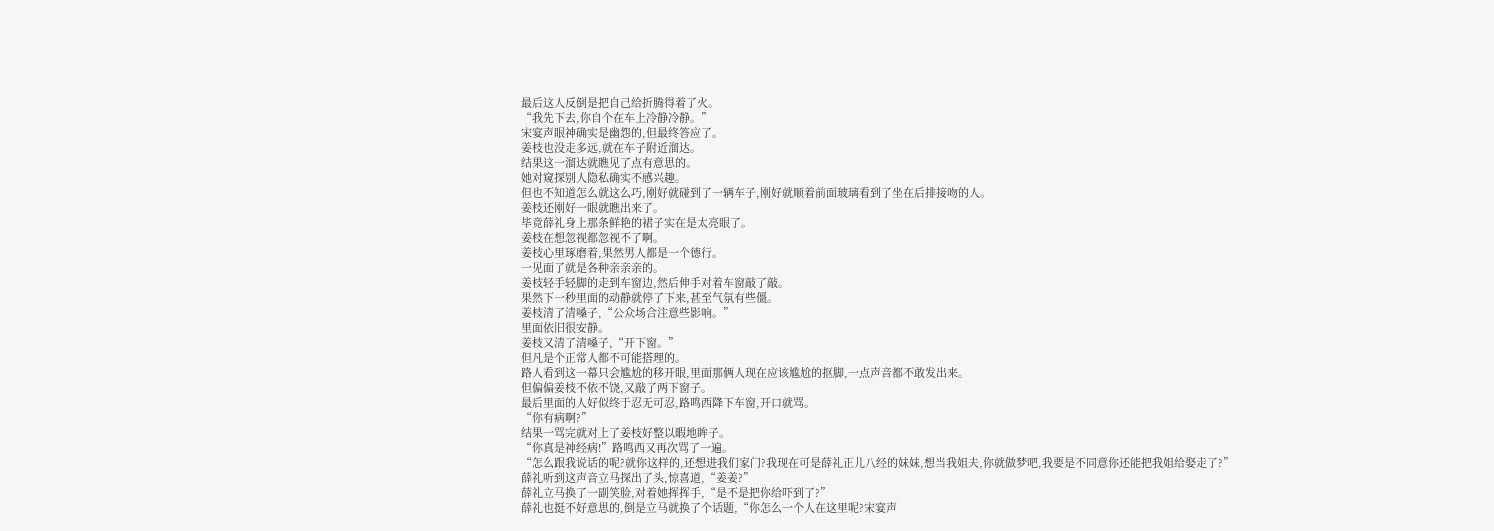最后这人反倒是把自己给折腾得着了火。
“我先下去,你自个在车上冷静冷静。”
宋宴声眼神确实是幽怨的,但最终答应了。
姜枝也没走多远,就在车子附近溜达。
结果这一溜达就瞧见了点有意思的。
她对窥探别人隐私确实不感兴趣。
但也不知道怎么就这么巧,刚好就碰到了一辆车子,刚好就顺着前面玻璃看到了坐在后排接吻的人。
姜枝还刚好一眼就瞧出来了。
毕竟薛礼身上那条鲜艳的裙子实在是太亮眼了。
姜枝在想忽视都忽视不了啊。
姜枝心里琢磨着,果然男人都是一个德行。
一见面了就是各种亲亲亲的。
姜枝轻手轻脚的走到车窗边,然后伸手对着车窗敲了敲。
果然下一秒里面的动静就停了下来,甚至气氛有些僵。
姜枝清了清嗓子,“公众场合注意些影响。”
里面依旧很安静。
姜枝又清了清嗓子,“开下窗。”
但凡是个正常人都不可能搭理的。
路人看到这一幕只会尴尬的移开眼,里面那俩人现在应该尴尬的抠脚,一点声音都不敢发出来。
但偏偏姜枝不依不饶,又敲了两下窗子。
最后里面的人好似终于忍无可忍,路鸣西降下车窗,开口就骂。
“你有病啊?”
结果一骂完就对上了姜枝好整以暇地眸子。
“你真是神经病!”路鸣西又再次骂了一遍。
“怎么跟我说话的呢?就你这样的,还想进我们家门?我现在可是薛礼正儿八经的妹妹,想当我姐夫,你就做梦吧,我要是不同意你还能把我姐给娶走了?”
薛礼听到这声音立马探出了头,惊喜道,“姜姜?”
薛礼立马换了一副笑脸,对着她挥挥手,“是不是把你给吓到了?”
薛礼也挺不好意思的,倒是立马就换了个话题,“你怎么一个人在这里呢?宋宴声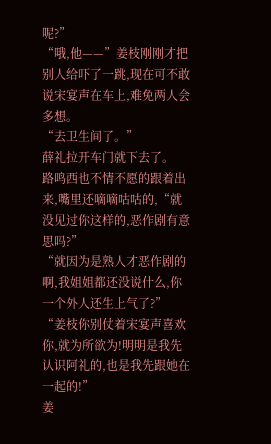呢?”
“哦,他——”姜枝刚刚才把别人给吓了一跳,现在可不敢说宋宴声在车上,难免两人会多想。
“去卫生间了。”
薛礼拉开车门就下去了。
路鸣西也不情不愿的跟着出来,嘴里还嘀嘀咕咕的,“就没见过你这样的,恶作剧有意思吗?”
“就因为是熟人才恶作剧的啊,我姐姐都还没说什么,你一个外人还生上气了?”
“姜枝你别仗着宋宴声喜欢你,就为所欲为!明明是我先认识阿礼的,也是我先跟她在一起的!”
姜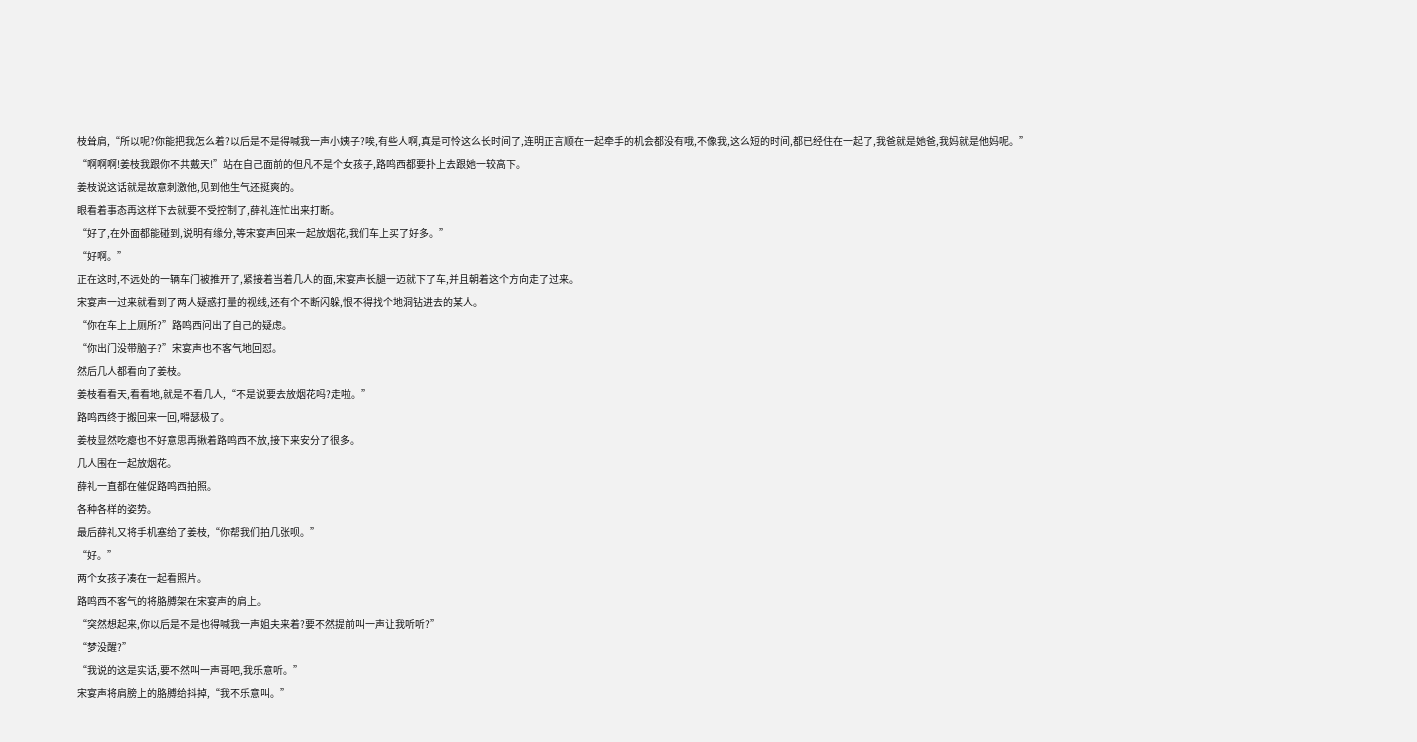枝耸肩,“所以呢?你能把我怎么着?以后是不是得喊我一声小姨子?唉,有些人啊,真是可怜这么长时间了,连明正言顺在一起牵手的机会都没有哦,不像我,这么短的时间,都已经住在一起了,我爸就是她爸,我妈就是他妈呢。”
“啊啊啊!姜枝我跟你不共戴天!”站在自己面前的但凡不是个女孩子,路鸣西都要扑上去跟她一较高下。
姜枝说这话就是故意刺激他,见到他生气还挺爽的。
眼看着事态再这样下去就要不受控制了,薛礼连忙出来打断。
“好了,在外面都能碰到,说明有缘分,等宋宴声回来一起放烟花,我们车上买了好多。”
“好啊。”
正在这时,不远处的一辆车门被推开了,紧接着当着几人的面,宋宴声长腿一迈就下了车,并且朝着这个方向走了过来。
宋宴声一过来就看到了两人疑惑打量的视线,还有个不断闪躲,恨不得找个地洞钻进去的某人。
“你在车上上厕所?”路鸣西问出了自己的疑虑。
“你出门没带脑子?”宋宴声也不客气地回怼。
然后几人都看向了姜枝。
姜枝看看天,看看地,就是不看几人,“不是说要去放烟花吗?走啦。”
路鸣西终于搬回来一回,嘚瑟极了。
姜枝显然吃瘪也不好意思再揪着路鸣西不放,接下来安分了很多。
几人围在一起放烟花。
薛礼一直都在催促路鸣西拍照。
各种各样的姿势。
最后薛礼又将手机塞给了姜枝,“你帮我们拍几张呗。”
“好。”
两个女孩子凑在一起看照片。
路鸣西不客气的将胳膊架在宋宴声的肩上。
“突然想起来,你以后是不是也得喊我一声姐夫来着?要不然提前叫一声让我听听?”
“梦没醒?”
“我说的这是实话,要不然叫一声哥吧,我乐意听。”
宋宴声将肩膀上的胳膊给抖掉,“我不乐意叫。”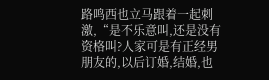路鸣西也立马跟着一起刺激,“是不乐意叫,还是没有资格叫?人家可是有正经男朋友的,以后订婚,结婚,也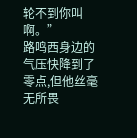轮不到你叫啊。”
路鸣西身边的气压快降到了零点,但他丝毫无所畏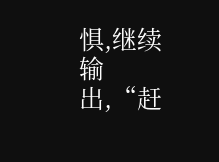惧,继续输出,“赶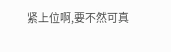紧上位啊,要不然可真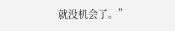就没机会了。”